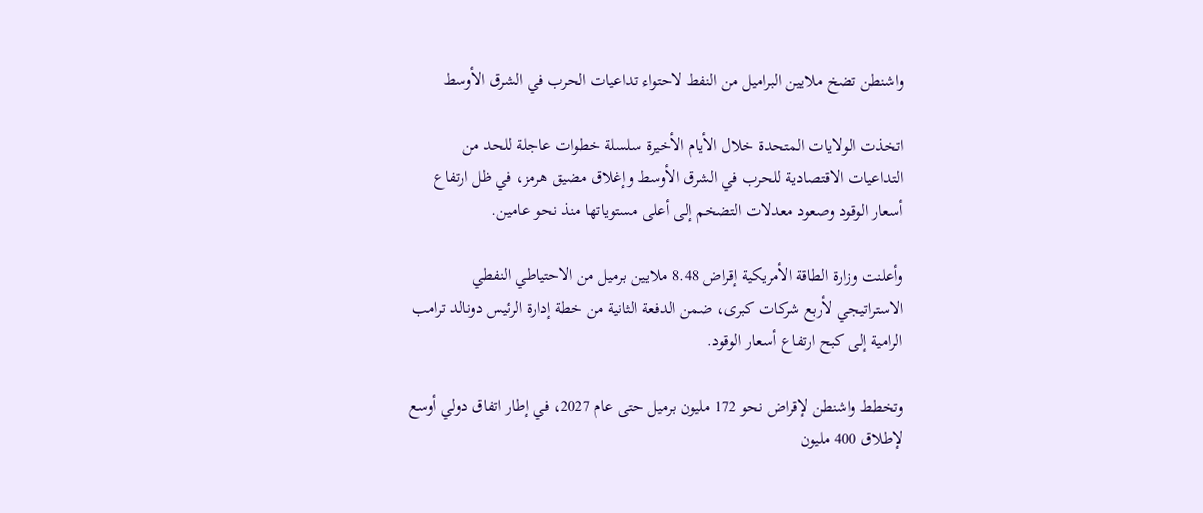واشنطن تضخ ملايين البراميل من النفط لاحتواء تداعيات الحرب في الشرق الأوسط

اتخذت الولايات المتحدة خلال الأيام الأخيرة سلسلة خطوات عاجلة للحد من التداعيات الاقتصادية للحرب في الشرق الأوسط وإغلاق مضيق هرمز، في ظل ارتفاع أسعار الوقود وصعود معدلات التضخم إلى أعلى مستوياتها منذ نحو عامين.

وأعلنت وزارة الطاقة الأمريكية إقراض 8.48 ملايين برميل من الاحتياطي النفطي الاستراتيجي لأربع شركات كبرى، ضمن الدفعة الثانية من خطة إدارة الرئيس دونالد ترامب الرامية إلى كبح ارتفاع أسعار الوقود.

وتخطط واشنطن لإقراض نحو 172 مليون برميل حتى عام 2027، في إطار اتفاق دولي أوسع لإطلاق 400 مليون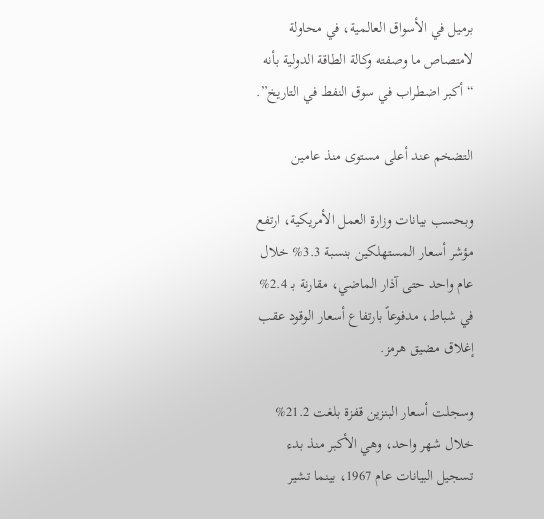برميل في الأسواق العالمية، في محاولة لامتصاص ما وصفته وكالة الطاقة الدولية بأنه “أكبر اضطراب في سوق النفط في التاريخ”.

التضخم عند أعلى مستوى منذ عامين

وبحسب بيانات وزارة العمل الأمريكية، ارتفع مؤشر أسعار المستهلكين بنسبة 3.3% خلال عام واحد حتى آذار الماضي، مقارنة بـ 2.4% في شباط، مدفوعاً بارتفاع أسعار الوقود عقب إغلاق مضيق هرمز.

وسجلت أسعار البنزين قفزة بلغت 21.2% خلال شهر واحد، وهي الأكبر منذ بدء تسجيل البيانات عام 1967، بينما تشير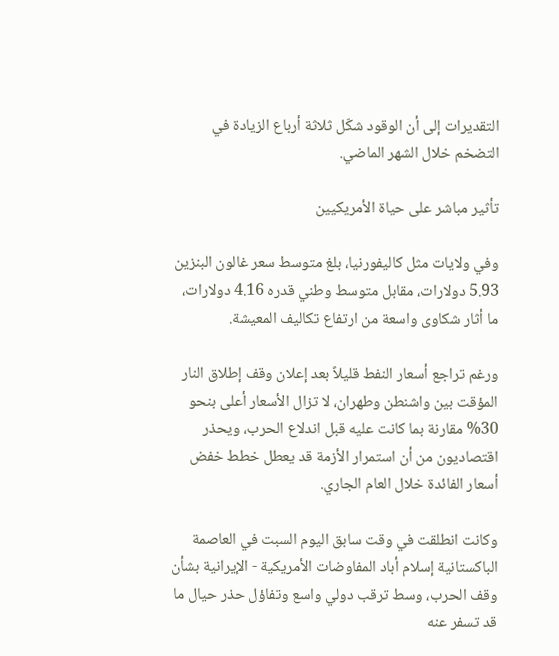التقديرات إلى أن الوقود شكّل ثلاثة أرباع الزيادة في التضخم خلال الشهر الماضي.

تأثير مباشر على حياة الأمريكيين

وفي ولايات مثل كاليفورنيا، بلغ متوسط سعر غالون البنزين 5.93 دولارات، مقابل متوسط وطني قدره 4.16 دولارات، ما أثار شكاوى واسعة من ارتفاع تكاليف المعيشة.

ورغم تراجع أسعار النفط قليلاً بعد إعلان وقف إطلاق النار المؤقت بين واشنطن وطهران، لا تزال الأسعار أعلى بنحو 30% مقارنة بما كانت عليه قبل اندلاع الحرب، ويحذر اقتصاديون من أن استمرار الأزمة قد يعطل خطط خفض أسعار الفائدة خلال العام الجاري.

وكانت انطلقت في وقت سابق اليوم السبت في العاصمة الباكستانية إسلام أباد المفاوضات الأمريكية ‑ الإيرانية بشأن وقف الحرب، وسط ترقب دولي واسع وتفاؤل حذر حيال ما قد تسفر عنه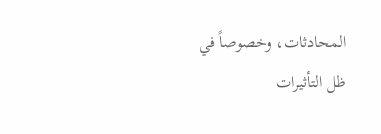المحادثات، وخصوصاً في ظل التأثيرات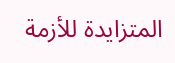المتزايدة للأزمة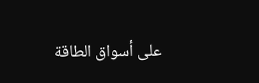على أسواق الطاقة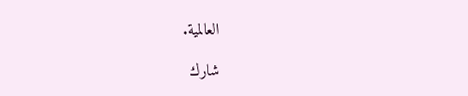العالمية.

شارك